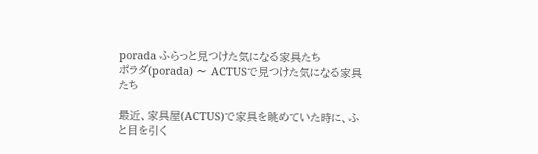porada ふらっと見つけた気になる家具たち
ポラダ(porada) 〜 ACTUSで見つけた気になる家具たち

最近、家具屋(ACTUS)で家具を眺めていた時に、ふと目を引く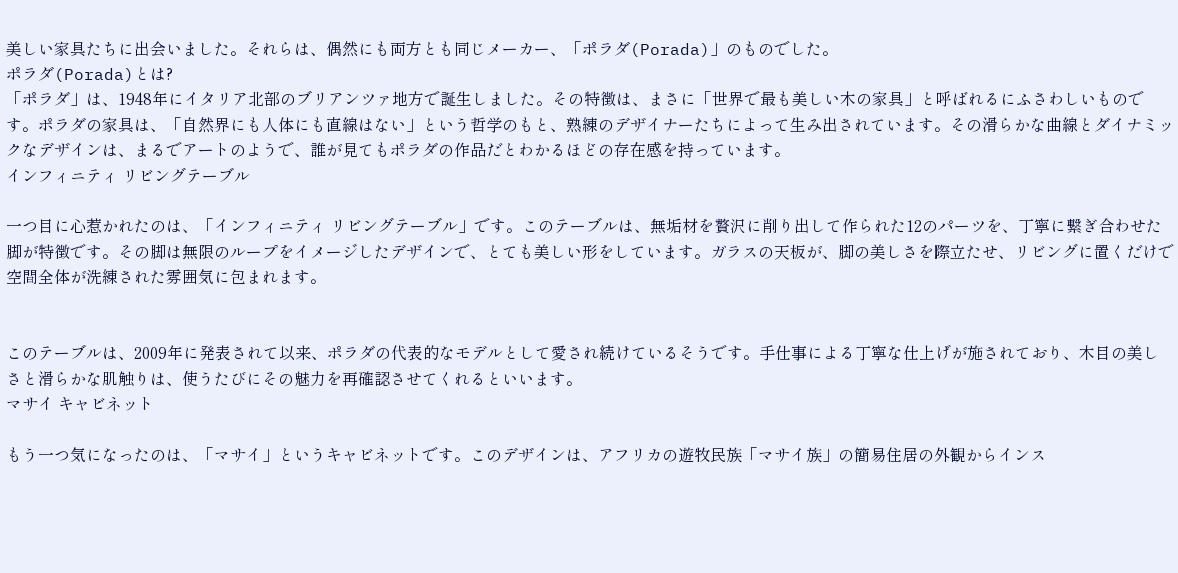美しい家具たちに出会いました。それらは、偶然にも両方とも同じメーカー、「ポラダ(Porada)」のものでした。
ポラダ(Porada)とは?
「ポラダ」は、1948年にイタリア北部のブリアンツァ地方で誕生しました。その特徴は、まさに「世界で最も美しい木の家具」と呼ばれるにふさわしいものです。ポラダの家具は、「自然界にも人体にも直線はない」という哲学のもと、熟練のデザイナーたちによって生み出されています。その滑らかな曲線とダイナミックなデザインは、まるでアートのようで、誰が見てもポラダの作品だとわかるほどの存在感を持っています。
インフィニティ リビングテーブル

一つ目に心惹かれたのは、「インフィニティ リビングテーブル」です。このテーブルは、無垢材を贅沢に削り出して作られた12のパーツを、丁寧に繋ぎ合わせた脚が特徴です。その脚は無限のループをイメージしたデザインで、とても美しい形をしています。ガラスの天板が、脚の美しさを際立たせ、リビングに置くだけで空間全体が洗練された雰囲気に包まれます。


このテーブルは、2009年に発表されて以来、ポラダの代表的なモデルとして愛され続けているそうです。手仕事による丁寧な仕上げが施されており、木目の美しさと滑らかな肌触りは、使うたびにその魅力を再確認させてくれるといいます。
マサイ キャビネット

もう一つ気になったのは、「マサイ」というキャビネットです。このデザインは、アフリカの遊牧民族「マサイ族」の簡易住居の外観からインス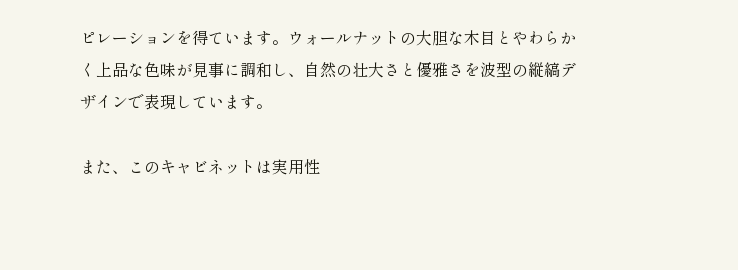ピレーションを得ています。ウォールナットの大胆な木目とやわらかく上品な色味が見事に調和し、自然の壮大さと優雅さを波型の縦縞デザインで表現しています。

また、このキャビネットは実用性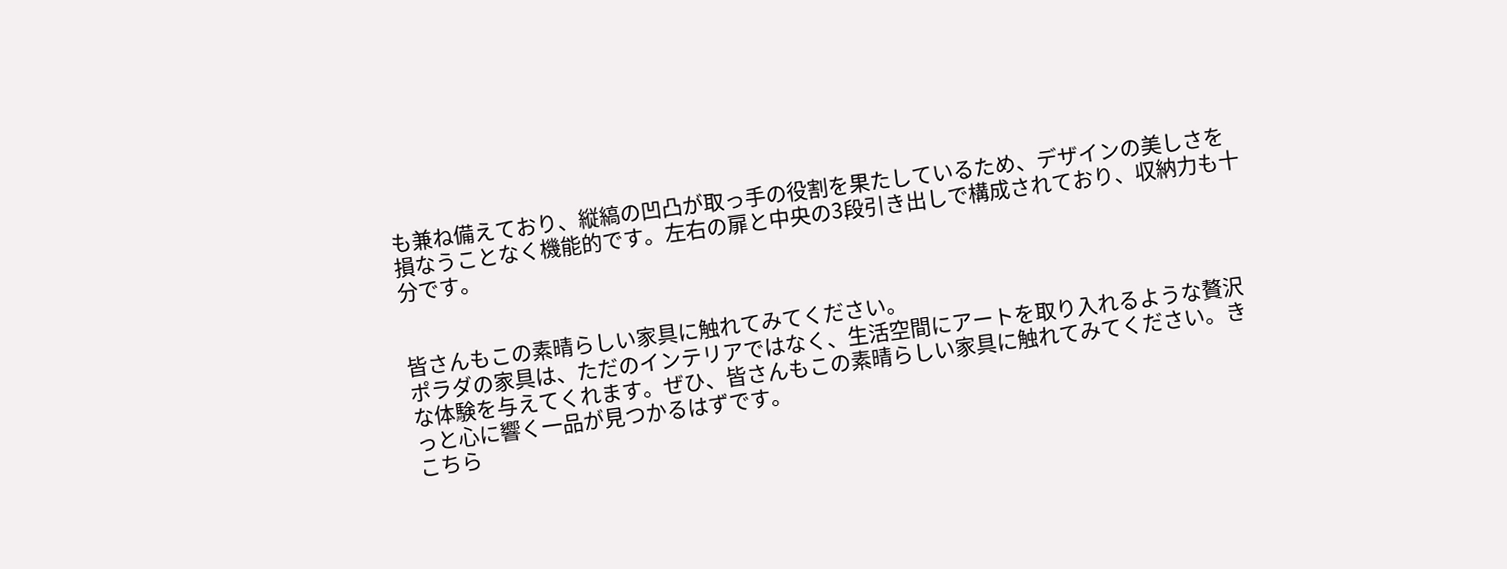も兼ね備えており、縦縞の凹凸が取っ手の役割を果たしているため、デザインの美しさを損なうことなく機能的です。左右の扉と中央の3段引き出しで構成されており、収納力も十分です。


皆さんもこの素晴らしい家具に触れてみてください。
ポラダの家具は、ただのインテリアではなく、生活空間にアートを取り入れるような贅沢な体験を与えてくれます。ぜひ、皆さんもこの素晴らしい家具に触れてみてください。きっと心に響く一品が見つかるはずです。
こちら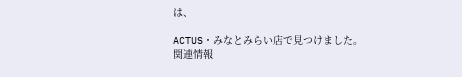は、

ACTUS・みなとみらい店で見つけました。
関連情報